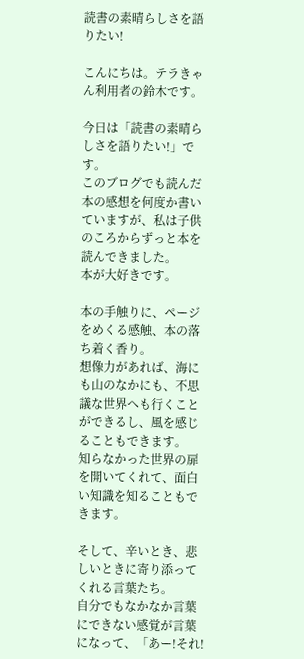読書の素晴らしさを語りたい!

こんにちは。テラきゃん利用者の鈴木です。

今日は「読書の素晴らしさを語りたい!」です。
このブログでも読んだ本の感想を何度か書いていますが、私は子供のころからずっと本を読んできました。
本が大好きです。

本の手触りに、ページをめくる感触、本の落ち着く香り。
想像力があれば、海にも山のなかにも、不思議な世界へも行くことができるし、風を感じることもできます。
知らなかった世界の扉を開いてくれて、面白い知識を知ることもできます。

そして、辛いとき、悲しいときに寄り添ってくれる言葉たち。
自分でもなかなか言葉にできない感覚が言葉になって、「あー!それ!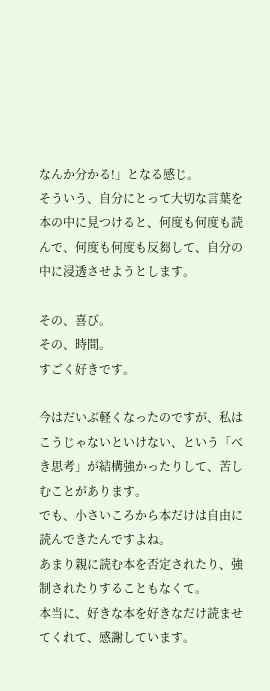なんか分かる!」となる感じ。
そういう、自分にとって大切な言葉を本の中に見つけると、何度も何度も読んで、何度も何度も反芻して、自分の中に浸透させようとします。

その、喜び。
その、時間。
すごく好きです。

今はだいぶ軽くなったのですが、私はこうじゃないといけない、という「べき思考」が結構強かったりして、苦しむことがあります。
でも、小さいころから本だけは自由に読んできたんですよね。
あまり親に読む本を否定されたり、強制されたりすることもなくて。
本当に、好きな本を好きなだけ読ませてくれて、感謝しています。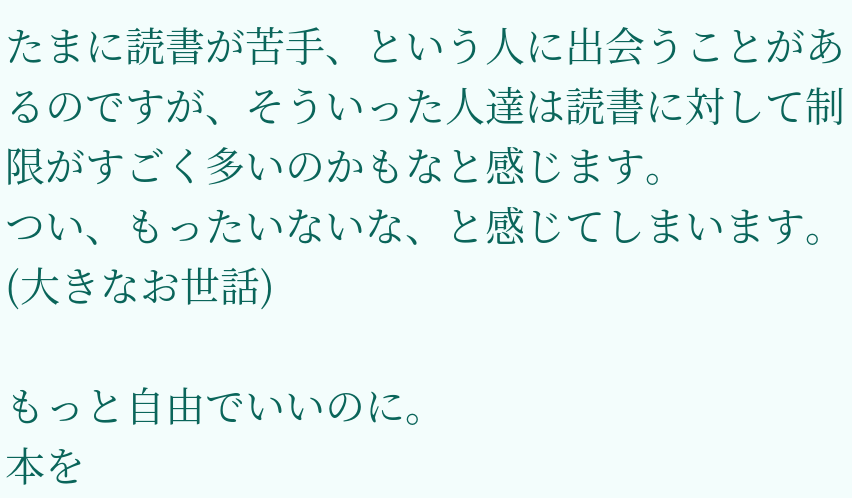たまに読書が苦手、という人に出会うことがあるのですが、そういった人達は読書に対して制限がすごく多いのかもなと感じます。
つい、もったいないな、と感じてしまいます。(大きなお世話)

もっと自由でいいのに。
本を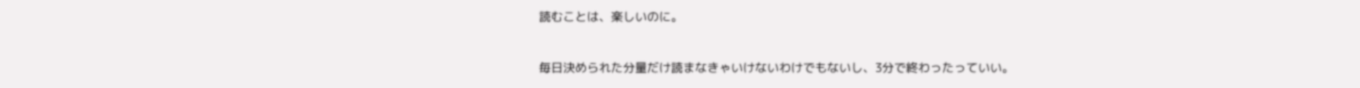読むことは、楽しいのに。

毎日決められた分量だけ読まなきゃいけないわけでもないし、3分で終わったっていい。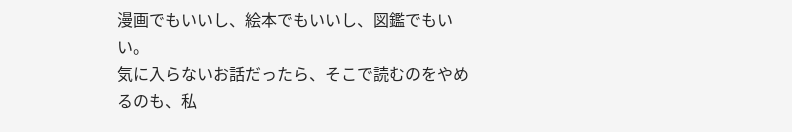漫画でもいいし、絵本でもいいし、図鑑でもいい。
気に入らないお話だったら、そこで読むのをやめるのも、私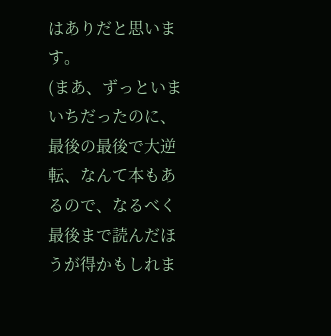はありだと思います。
(まあ、ずっといまいちだったのに、最後の最後で大逆転、なんて本もあるので、なるべく最後まで読んだほうが得かもしれま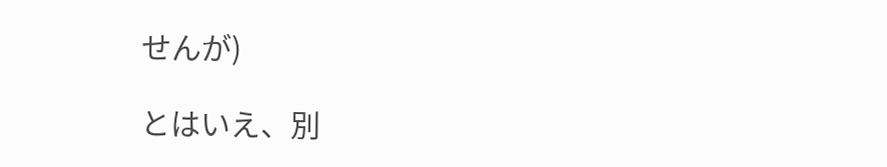せんが)

とはいえ、別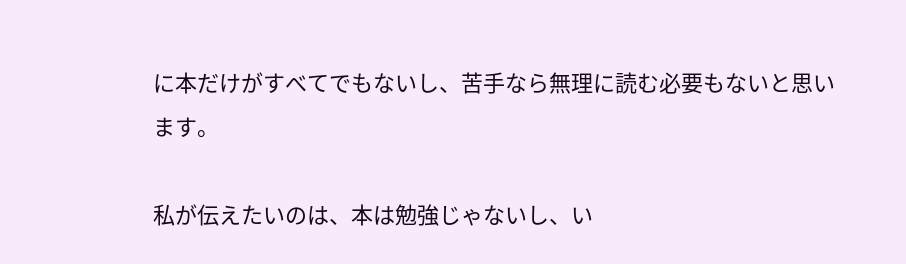に本だけがすべてでもないし、苦手なら無理に読む必要もないと思います。

私が伝えたいのは、本は勉強じゃないし、い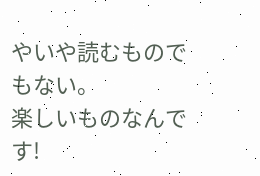やいや読むものでもない。
楽しいものなんです!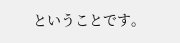ということです。